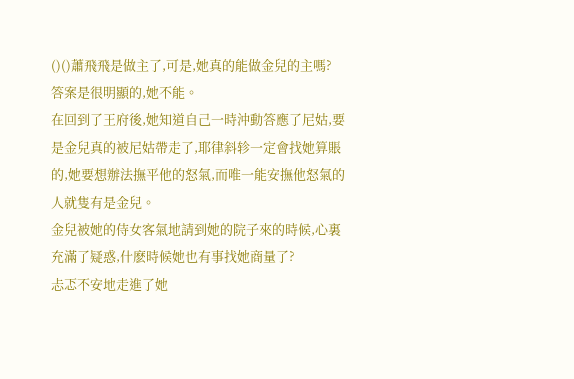()()蕭飛飛是做主了,可是,她真的能做金兒的主嗎?
答案是很明顯的,她不能。
在回到了王府後,她知道自己一時沖動答應了尼姑,要是金兒真的被尼姑帶走了,耶律斜轸一定會找她算賬的,她要想辦法撫平他的怒氣,而唯一能安撫他怒氣的人就隻有是金兒。
金兒被她的侍女客氣地請到她的院子來的時候,心裏充滿了疑惑,什麽時候她也有事找她商量了?
忐忑不安地走進了她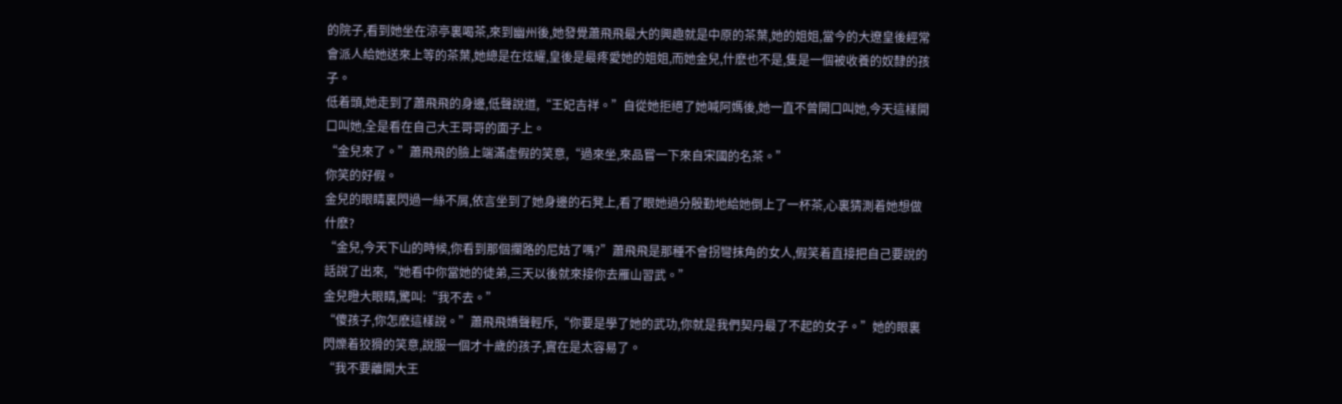的院子,看到她坐在涼亭裏喝茶,來到幽州後,她發覺蕭飛飛最大的興趣就是中原的茶葉,她的姐姐,當今的大遼皇後經常會派人給她送來上等的茶葉,她總是在炫耀,皇後是最疼愛她的姐姐,而她金兒,什麽也不是,隻是一個被收養的奴隸的孩子。
低着頭,她走到了蕭飛飛的身邊,低聲說道,“王妃吉祥。”自從她拒絕了她喊阿媽後,她一直不曾開口叫她,今天這樣開口叫她,全是看在自己大王哥哥的面子上。
“金兒來了。”蕭飛飛的臉上端滿虛假的笑意,“過來坐,來品嘗一下來自宋國的名茶。”
你笑的好假。
金兒的眼睛裏閃過一絲不屑,依言坐到了她身邊的石凳上,看了眼她過分殷勤地給她倒上了一杯茶,心裏猜測着她想做什麽?
“金兒,今天下山的時候,你看到那個攔路的尼姑了嗎?”蕭飛飛是那種不會拐彎抹角的女人,假笑着直接把自己要說的話說了出來,“她看中你當她的徒弟,三天以後就來接你去雁山習武。”
金兒瞪大眼睛,驚叫:“我不去。”
“傻孩子,你怎麽這樣說。”蕭飛飛嬌聲輕斥,“你要是學了她的武功,你就是我們契丹最了不起的女子。”她的眼裏閃爍着狡猾的笑意,說服一個才十歲的孩子,實在是太容易了。
“我不要離開大王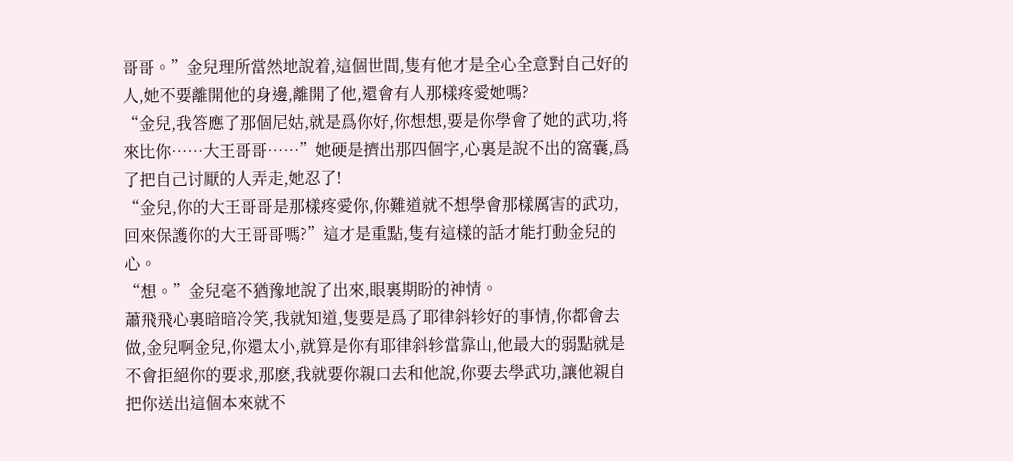哥哥。”金兒理所當然地說着,這個世間,隻有他才是全心全意對自己好的人,她不要離開他的身邊,離開了他,還會有人那樣疼愛她嗎?
“金兒,我答應了那個尼姑,就是爲你好,你想想,要是你學會了她的武功,将來比你……大王哥哥……”她硬是擠出那四個字,心裏是說不出的窩囊,爲了把自己讨厭的人弄走,她忍了!
“金兒,你的大王哥哥是那樣疼愛你,你難道就不想學會那樣厲害的武功,回來保護你的大王哥哥嗎?”這才是重點,隻有這樣的話才能打動金兒的心。
“想。”金兒毫不猶豫地說了出來,眼裏期盼的神情。
蕭飛飛心裏暗暗冷笑,我就知道,隻要是爲了耶律斜轸好的事情,你都會去做,金兒啊金兒,你還太小,就算是你有耶律斜轸當靠山,他最大的弱點就是不會拒絕你的要求,那麽,我就要你親口去和他說,你要去學武功,讓他親自把你送出這個本來就不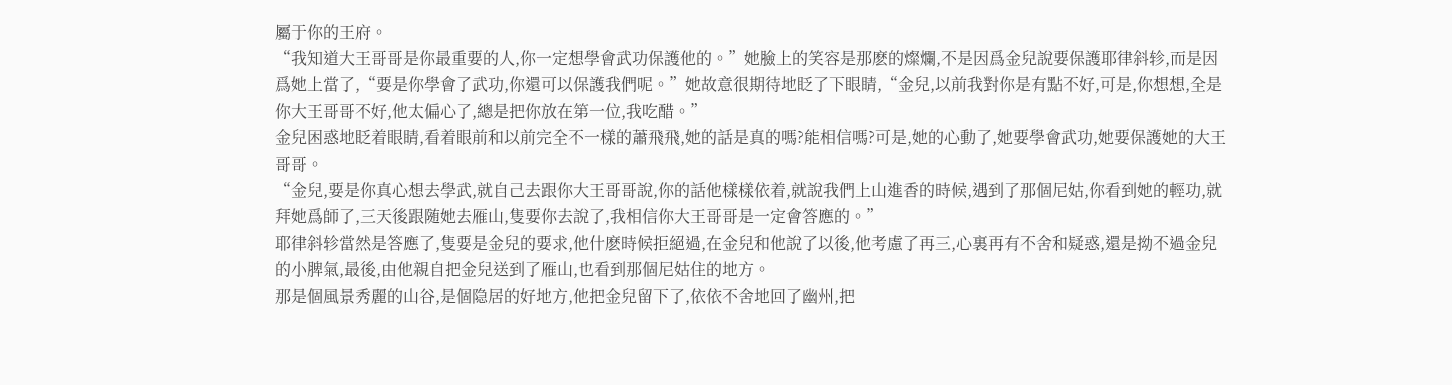屬于你的王府。
“我知道大王哥哥是你最重要的人,你一定想學會武功保護他的。”她臉上的笑容是那麽的燦爛,不是因爲金兒說要保護耶律斜轸,而是因爲她上當了,“要是你學會了武功,你還可以保護我們呢。”她故意很期待地眨了下眼睛,“金兒,以前我對你是有點不好,可是,你想想,全是你大王哥哥不好,他太偏心了,總是把你放在第一位,我吃醋。”
金兒困惑地眨着眼睛,看着眼前和以前完全不一樣的蕭飛飛,她的話是真的嗎?能相信嗎?可是,她的心動了,她要學會武功,她要保護她的大王哥哥。
“金兒,要是你真心想去學武,就自己去跟你大王哥哥說,你的話他樣樣依着,就說我們上山進香的時候,遇到了那個尼姑,你看到她的輕功,就拜她爲師了,三天後跟随她去雁山,隻要你去說了,我相信你大王哥哥是一定會答應的。”
耶律斜轸當然是答應了,隻要是金兒的要求,他什麽時候拒絕過,在金兒和他說了以後,他考慮了再三,心裏再有不舍和疑惑,還是拗不過金兒的小脾氣,最後,由他親自把金兒送到了雁山,也看到那個尼姑住的地方。
那是個風景秀麗的山谷,是個隐居的好地方,他把金兒留下了,依依不舍地回了幽州,把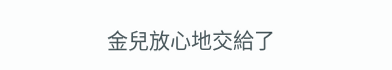金兒放心地交給了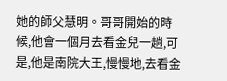她的師父慧明。哥哥開始的時候,他會一個月去看金兒一趟,可是,他是南院大王,慢慢地,去看金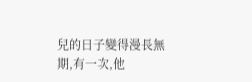兒的日子變得漫長無期,有一次,他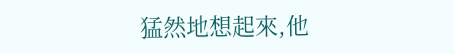猛然地想起來,他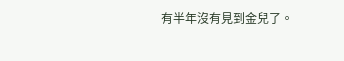有半年沒有見到金兒了。